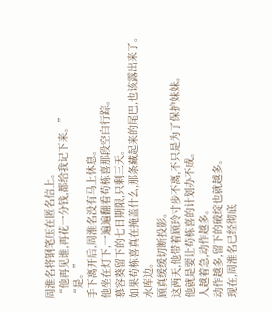周淮名将钢笔压在匿名信上。
“他再见谁,再花一分钱,都给我记下来。”
“是。”
手下离开后,周淮名没有马上休息。
他坐在灯下,一遍遍翻看苟栋喜那段空白行踪。
慕容葵留下的七日期限,只剩三天。
如果苟栋喜真在掩盖什么,那条藏起来的尾巴,也该露出来了。
水库边。
顾真缓缓切断投影。
这两天,他带着顾玲寸步不离,不只是为了保护妹妹。
他就是要让苟栋喜的计划办不成。
人越着急,动作越多。
动作越多,留下的破绽也就越多。
现在,周淮名已经彻底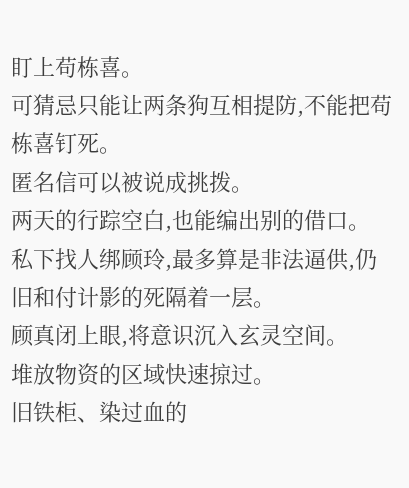盯上苟栋喜。
可猜忌只能让两条狗互相提防,不能把苟栋喜钉死。
匿名信可以被说成挑拨。
两天的行踪空白,也能编出别的借口。
私下找人绑顾玲,最多算是非法逼供,仍旧和付计影的死隔着一层。
顾真闭上眼,将意识沉入玄灵空间。
堆放物资的区域快速掠过。
旧铁柜、染过血的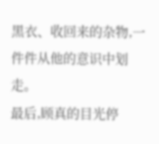黑衣、收回来的杂物,一件件从他的意识中划走。
最后,顾真的目光停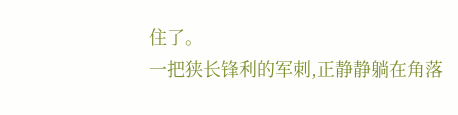住了。
一把狭长锋利的军刺,正静静躺在角落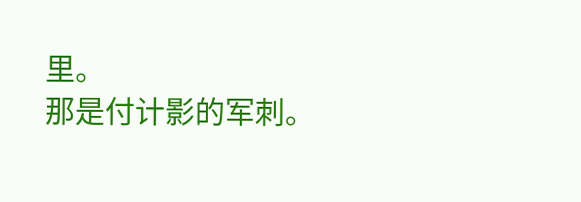里。
那是付计影的军刺。